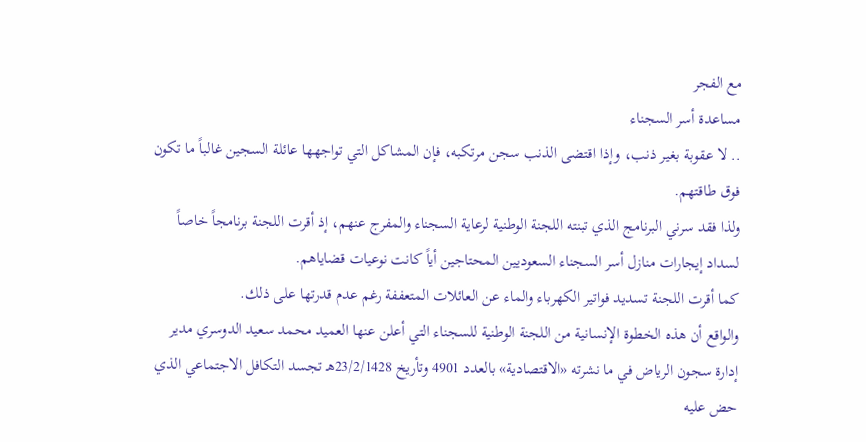مع الفجر
مساعدة أسر السجناء
.. لا عقوبة بغير ذنب، وإذا اقتضى الذنب سجن مرتكبه، فإن المشاكل التي تواجهها عائلة السجين غالباً ما تكون فوق طاقتهم.
ولذا فقد سرني البرنامج الذي تبنته اللجنة الوطنية لرعاية السجناء والمفرج عنهم، إذ أقرت اللجنة برنامجاً خاصاً لسداد إيجارات منازل أسر السجناء السعوديين المحتاجين أياً كانت نوعيات قضاياهم.
كما أقرت اللجنة تسديد فواتير الكهرباء والماء عن العائلات المتعففة رغم عدم قدرتها على ذلك.
والواقع أن هذه الخطوة الإنسانية من اللجنة الوطنية للسجناء التي أعلن عنها العميد محمد سعيد الدوسري مدير إدارة سجون الرياض في ما نشرته «الاقتصادية» بالعدد 4901 وتأريخ 23/2/1428هـ تجسد التكافل الاجتماعي الذي حض عليه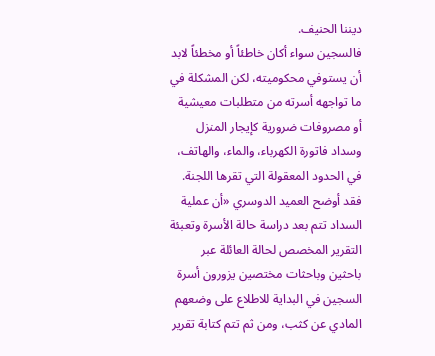ديننا الحنيف.
فالسجين سواء أكان خاطئاً أو مخطئاً لابد أن يستوفي محكوميته، لكن المشكلة في ما تواجهه أسرته من متطلبات معيشية أو مصروفات ضرورية كإيجار المنزل وسداد فاتورة الكهرباء، والماء، والهاتف، في الحدود المعقولة التي تقرها اللجنة.
فقد أوضح العميد الدوسري «أن عملية السداد تتم بعد دراسة حالة الأسرة وتعبئة التقرير المخصص لحالة العائلة عبر باحثين وباحثات مختصين يزورون أسرة السجين في البداية للاطلاع على وضعهم المادي عن كثب، ومن ثم تتم كتابة تقرير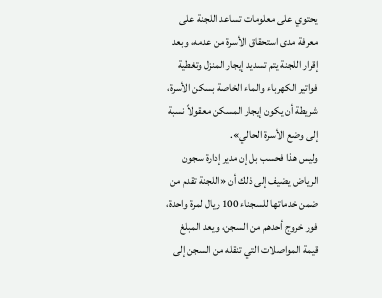يحتوي على معلومات تساعد اللجنة على معرفة مدى استحقاق الأسرة من عدمه، وبعد إقرار اللجنة يتم تسديد إيجار المنزل وتغطية فواتير الكهرباء والماء الخاصة بسكن الأسرة، شريطة أن يكون إيجار المسكن معقولاً نسبة إلى وضع الأسرة الحالي».
وليس هذا فحسب بل إن مدير إدارة سجون الرياض يضيف إلى ذلك أن «اللجنة تقدم من ضمن خدماتها للسجناء 100 ريال لمرة واحدة، فور خروج أحدهم من السجن، ويعد المبلغ قيمة المواصلات التي تنقله من السجن إلى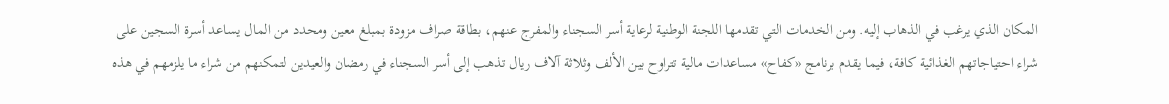المكان الذي يرغب في الذهاب إليه. ومن الخدمات التي تقدمها اللجنة الوطنية لرعاية أسر السجناء والمفرج عنهم، بطاقة صراف مزودة بمبلغ معين ومحدد من المال يساعد أسرة السجين على شراء احتياجاتهم الغذائية كافة، فيما يقدم برنامج «كفاح» مساعدات مالية تتراوح بين الألف وثلاثة آلاف ريال تذهب إلى أسر السجناء في رمضان والعيدين لتمكنهم من شراء ما يلزمهم في هذه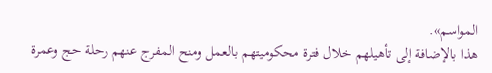المواسم».
هذا بالإضافة إلى تأهيلهم خلال فترة محكوميتهم بالعمل ومنح المفرج عنهم رحلة حج وعمرة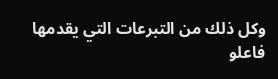وكل ذلك من التبرعات التي يقدمها فاعلو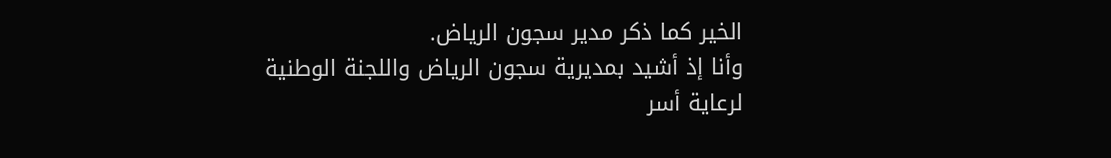الخير كما ذكر مدير سجون الرياض.
وأنا إذ أشيد بمديرية سجون الرياض واللجنة الوطنية لرعاية أسر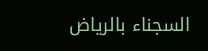السجناء بالرياض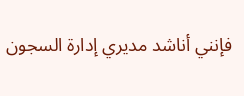فإنني أناشد مديري إدارة السجون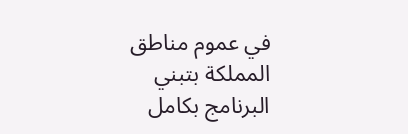في عموم مناطق المملكة بتبني البرنامج بكامل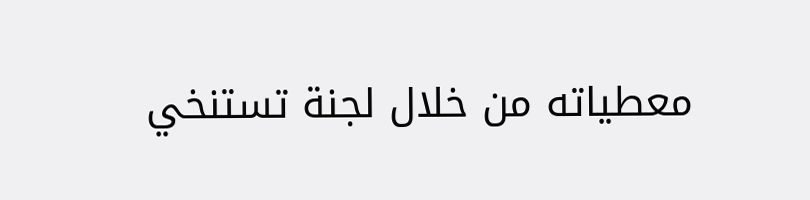معطياته من خلال لجنة تستنخي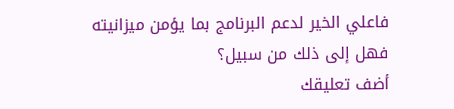فاعلي الخير لدعم البرنامج بما يؤمن ميزانيته فهل إلى ذلك من سبيل؟
أضف تعليقك